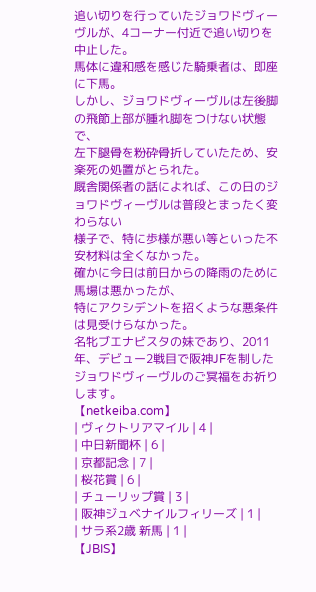追い切りを行っていたジョワドヴィーヴルが、4コーナー付近で追い切りを中止した。
馬体に違和感を感じた騎乗者は、即座に下馬。
しかし、ジョワドヴィーヴルは左後脚の飛節上部が腫れ脚をつけない状態で、
左下腿骨を粉砕骨折していたため、安楽死の処置がとられた。
厩舎関係者の話によれば、この日のジョワドヴィーヴルは普段とまったく変わらない
様子で、特に歩様が悪い等といった不安材料は全くなかった。
確かに今日は前日からの降雨のために馬場は悪かったが、
特にアクシデントを招くような悪条件は見受けらなかった。
名牝ブエナビスタの妹であり、2011年、デビュー2戦目で阪神JFを制した
ジョワドヴィーヴルのご冥福をお祈りします。
【netkeiba.com】
| ヴィクトリアマイル | 4 |
| 中日新聞杯 | 6 |
| 京都記念 | 7 |
| 桜花賞 | 6 |
| チューリップ賞 | 3 |
| 阪神ジュベナイルフィリーズ | 1 |
| サラ系2歳 新馬 | 1 |
【JBIS】